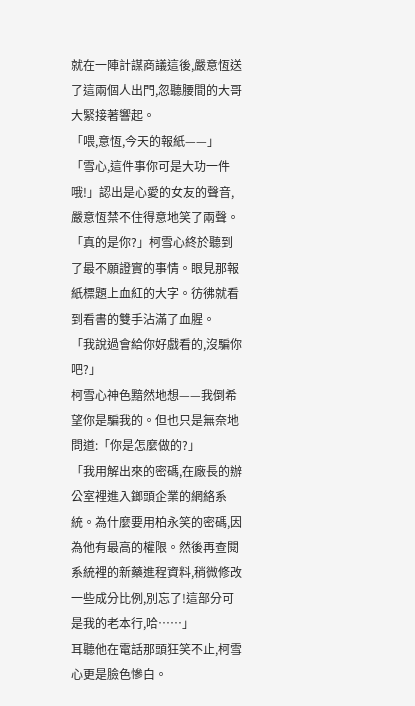就在一陣計謀商議這後,嚴意恆送了這兩個人出門,忽聽腰間的大哥大緊接著響起。
「喂,意恆,今天的報紙——」
「雪心,這件事你可是大功一件哦!」認出是心愛的女友的聲音,嚴意恆禁不住得意地笑了兩聲。
「真的是你?」柯雪心終於聽到了最不願證實的事情。眼見那報紙標題上血紅的大字。彷彿就看到看書的雙手沾滿了血腥。
「我說過會給你好戲看的,沒騙你吧?」
柯雪心神色黯然地想——我倒希望你是騙我的。但也只是無奈地問道:「你是怎麼做的?」
「我用解出來的密碼,在廠長的辦公室裡進入鎯頭企業的網絡系統。為什麼要用柏永笑的密碼,因為他有最高的權限。然後再查閱系統裡的新藥進程資料,稍微修改一些成分比例,別忘了!這部分可是我的老本行,哈……」
耳聽他在電話那頭狂笑不止,柯雪心更是臉色慘白。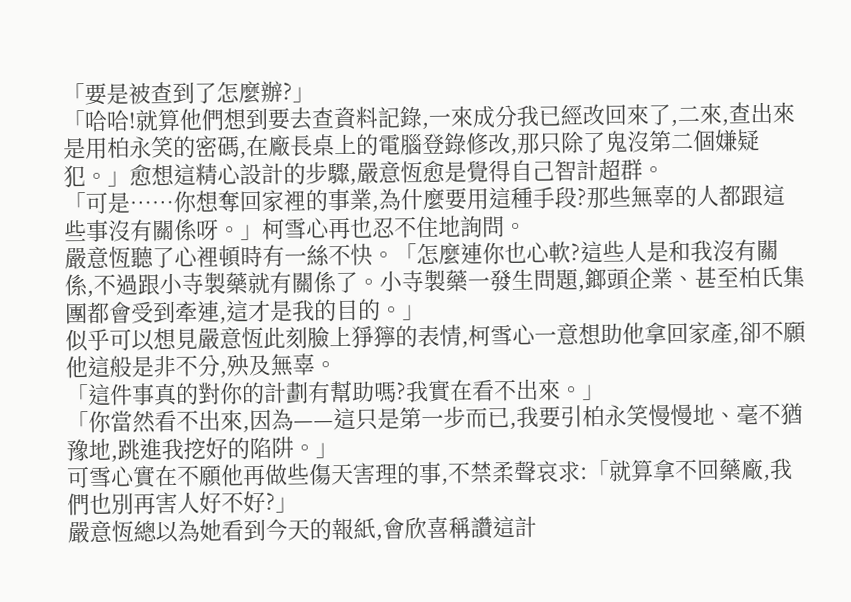「要是被查到了怎麼辦?」
「哈哈!就算他們想到要去查資料記錄,一來成分我已經改回來了,二來,查出來是用柏永笑的密碼,在廠長桌上的電腦登錄修改,那只除了鬼沒第二個嫌疑犯。」愈想這精心設計的步驟,嚴意恆愈是覺得自己智計超群。
「可是……你想奪回家裡的事業,為什麼要用這種手段?那些無辜的人都跟這些事沒有關係呀。」柯雪心再也忍不住地詢問。
嚴意恆聽了心裡頓時有一絲不快。「怎麼連你也心軟?這些人是和我沒有關係,不過跟小寺製藥就有關係了。小寺製藥一發生問題,鎯頭企業、甚至柏氏集團都會受到牽連,這才是我的目的。」
似乎可以想見嚴意恆此刻臉上猙獰的表情,柯雪心一意想助他拿回家產,卻不願他這般是非不分,殃及無辜。
「這件事真的對你的計劃有幫助嗎?我實在看不出來。」
「你當然看不出來,因為——這只是第一步而已,我要引柏永笑慢慢地、毫不猶豫地,跳進我挖好的陷阱。」
可雪心實在不願他再做些傷天害理的事,不禁柔聲哀求:「就算拿不回藥廠,我們也別再害人好不好?」
嚴意恆總以為她看到今天的報紙,會欣喜稱讚這計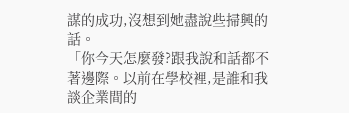謀的成功,沒想到她盡說些掃興的話。
「你今天怎麼發?跟我說和話都不著邊際。以前在學校裡,是誰和我談企業間的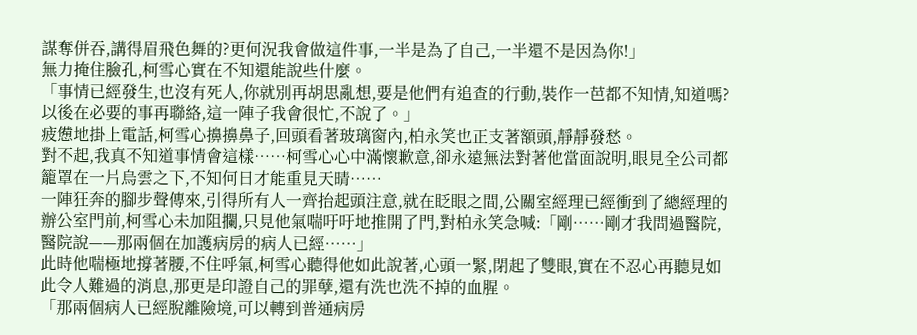謀奪併吞,講得眉飛色舞的?更何況我會做這件事,一半是為了自己,一半還不是因為你!」
無力掩住臉孔,柯雪心實在不知還能說些什麼。
「事情已經發生,也沒有死人,你就別再胡思亂想,要是他們有追查的行動,裝作一芭都不知情,知道嗎?以後在必要的事再聯絡,這一陣子我會很忙,不說了。」
疲憊地掛上電話,柯雪心擤擤鼻子,回頭看著玻璃窗內,柏永笑也正支著額頭,靜靜發愁。
對不起,我真不知道事情會這樣……柯雪心心中滿懷歉意,卻永遠無法對著他當面說明,眼見全公司都籠罩在一片烏雲之下,不知何日才能重見天晴……
一陣狂奔的腳步聲傳來,引得所有人一齊抬起頭注意,就在眨眼之間,公關室經理已經衝到了總經理的辦公室門前,柯雪心未加阻攔,只見他氣喘吁吁地推開了門,對柏永笑急喊:「剛……剛才我問過醫院,醫院說——那兩個在加護病房的病人已經……」
此時他喘極地撐著腰,不住呼氣,柯雪心聽得他如此說著,心頭一緊,閉起了雙眼,實在不忍心再聽見如此令人難過的消息,那更是印證自己的罪孽,還有洗也洗不掉的血腥。
「那兩個病人已經脫離險境,可以轉到普通病房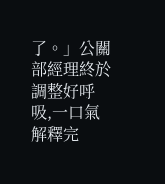了。」公關部經理終於調整好呼吸,一口氣解釋完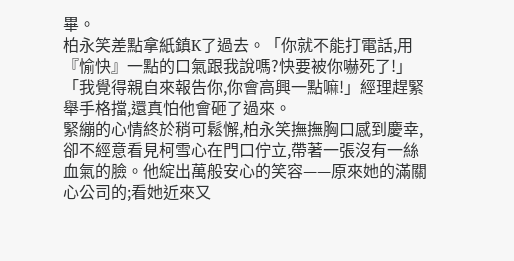畢。
柏永笑差點拿紙鎮K了過去。「你就不能打電話,用『愉快』一點的口氣跟我說嗎?快要被你嚇死了!」
「我覺得親自來報告你,你會高興一點嘛!」經理趕緊舉手格擋,還真怕他會砸了過來。
緊繃的心情終於稍可鬆懈,柏永笑撫撫胸口感到慶幸,卻不經意看見柯雪心在門口佇立,帶著一張沒有一絲血氣的臉。他綻出萬般安心的笑容——原來她的滿關心公司的;看她近來又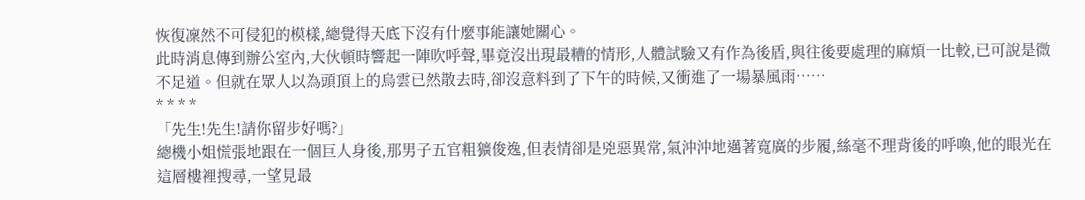恢復凜然不可侵犯的模樣,總覺得天底下沒有什麼事能讓她關心。
此時消息傳到辦公室內,大伙頓時響起一陣吹呼聲,畢竟沒出現最糟的情形,人體試驗又有作為後盾,與往後要處理的麻煩一比較,已可說是微不足道。但就在眾人以為頭頂上的烏雲已然散去時,卻沒意料到了下午的時候,又衝進了一場暴風雨……
* * * *
「先生!先生!請你留步好嗎?」
總機小姐慌張地跟在一個巨人身後,那男子五官粗獷俊逸,但表情卻是兇惡異常,氣沖沖地邁著寬廣的步履,絲毫不理背後的呼喚,他的眼光在這層樓裡搜尋,一望見最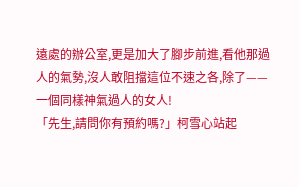遠處的辦公室,更是加大了腳步前進,看他那過人的氣勢,沒人敢阻擋這位不速之各,除了——一個同樣神氣過人的女人!
「先生,請問你有預約嗎?」柯雪心站起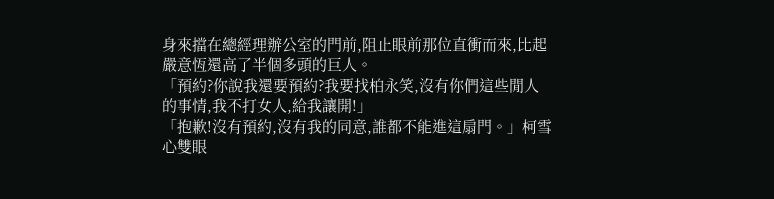身來擋在總經理辦公室的門前,阻止眼前那位直衝而來,比起嚴意恆還高了半個多頭的巨人。
「預約?你說我還要預約?我要找柏永笑,沒有你們這些閒人的事情,我不打女人,給我讓開!」
「抱歉!沒有預約,沒有我的同意,誰都不能進這扇門。」柯雪心雙眼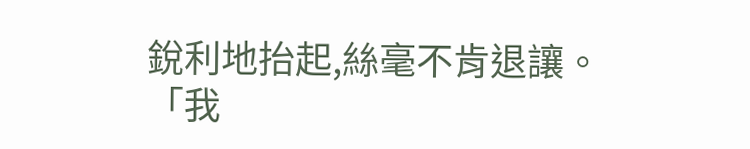銳利地抬起,絲毫不肯退讓。
「我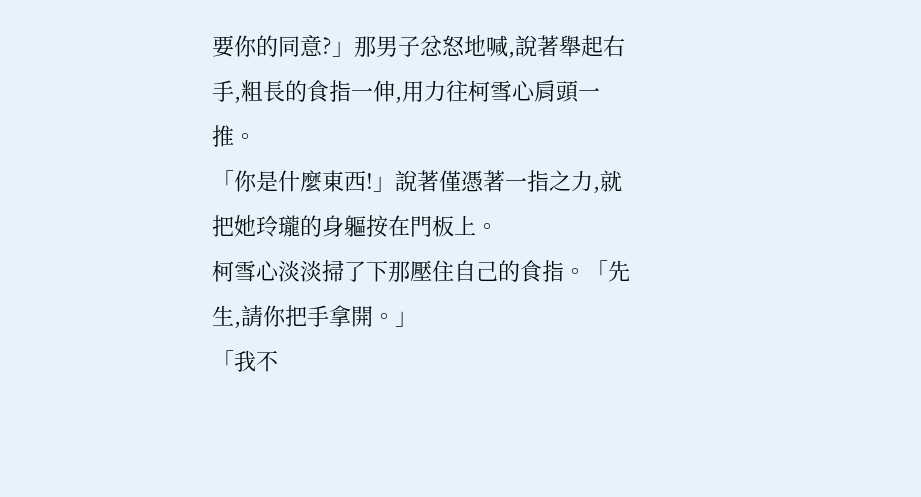要你的同意?」那男子忿怒地喊,說著舉起右手,粗長的食指一伸,用力往柯雪心肩頭一推。
「你是什麼東西!」說著僅憑著一指之力,就把她玲瓏的身軀按在門板上。
柯雪心淡淡掃了下那壓住自己的食指。「先生,請你把手拿開。」
「我不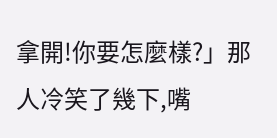拿開!你要怎麼樣?」那人冷笑了幾下,嘴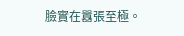臉實在囂張至極。